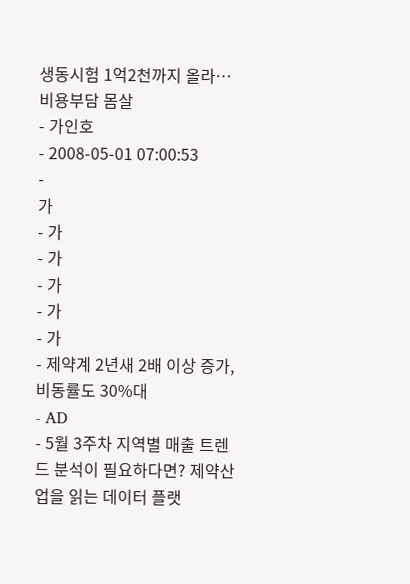생동시험 1억2천까지 올라…비용부담 몸살
- 가인호
- 2008-05-01 07:00:53
-
가
- 가
- 가
- 가
- 가
- 가
- 제약계 2년새 2배 이상 증가, 비동률도 30%대
- AD
- 5월 3주차 지역별 매출 트렌드 분석이 필요하다면? 제약산업을 읽는 데이터 플랫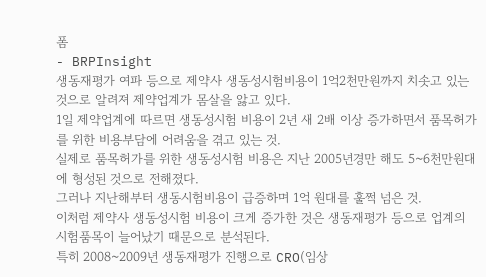폼
- BRPInsight
생동재평가 여파 등으로 제약사 생동성시험비용이 1억2천만원까지 치솟고 있는 것으로 알려져 제약업계가 몸살을 앓고 있다.
1일 제약업계에 따르면 생동성시험 비용이 2년 새 2배 이상 증가하면서 품목허가를 위한 비용부담에 어려움을 겪고 있는 것.
실제로 품목허가를 위한 생동성시험 비용은 지난 2005년경만 해도 5~6천만원대에 형성된 것으로 전해졌다.
그러나 지난해부터 생동시험비용이 급증하며 1억 원대를 훌쩍 넘은 것.
이처럼 제약사 생동성시험 비용이 크게 증가한 것은 생동재평가 등으로 업계의 시험품목이 늘어났기 때문으로 분석된다.
특히 2008~2009년 생동재평가 진행으로 CRO(임상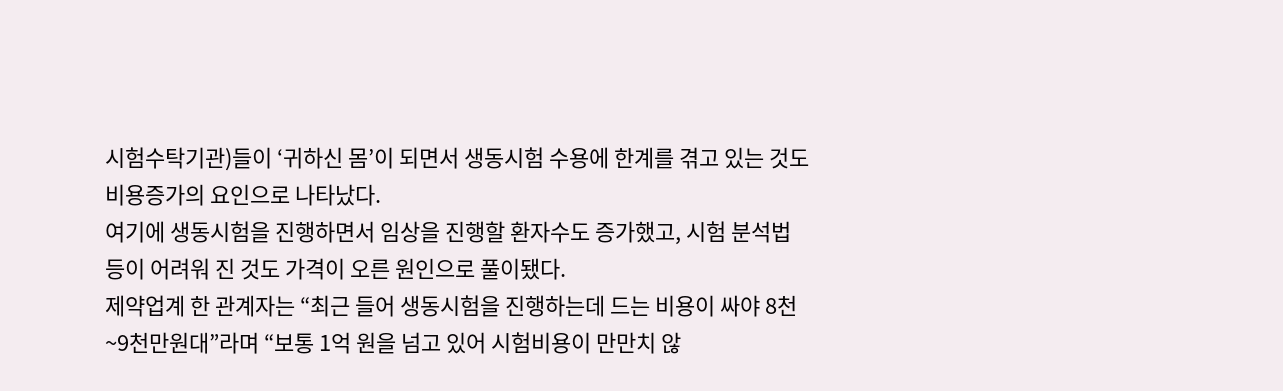시험수탁기관)들이 ‘귀하신 몸’이 되면서 생동시험 수용에 한계를 겪고 있는 것도 비용증가의 요인으로 나타났다.
여기에 생동시험을 진행하면서 임상을 진행할 환자수도 증가했고, 시험 분석법 등이 어려워 진 것도 가격이 오른 원인으로 풀이됐다.
제약업계 한 관계자는 “최근 들어 생동시험을 진행하는데 드는 비용이 싸야 8천~9천만원대”라며 “보통 1억 원을 넘고 있어 시험비용이 만만치 않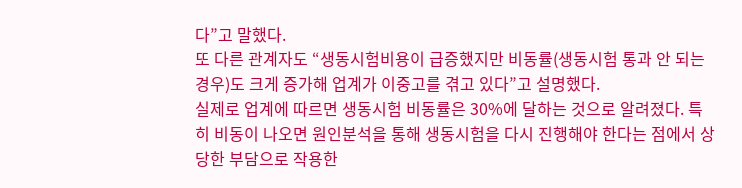다”고 말했다.
또 다른 관계자도 “생동시험비용이 급증했지만 비동률(생동시험 통과 안 되는 경우)도 크게 증가해 업계가 이중고를 겪고 있다”고 설명했다.
실제로 업계에 따르면 생동시험 비동률은 30%에 달하는 것으로 알려졌다. 특히 비동이 나오면 원인분석을 통해 생동시험을 다시 진행해야 한다는 점에서 상당한 부담으로 작용한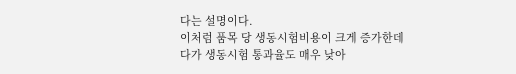다는 설명이다.
이처럼 품목 당 생동시험비용이 크게 증가한데다가 생동시험 통과율도 매우 낮아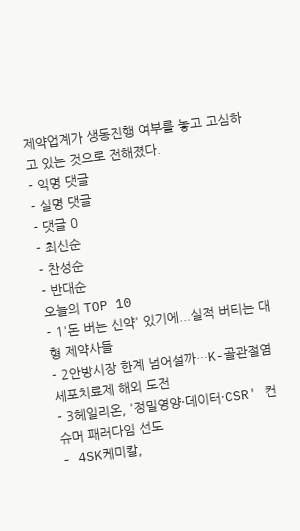제약업계가 생동진행 여부를 놓고 고심하고 있는 것으로 전해졌다.
- 익명 댓글
- 실명 댓글
- 댓글 0
- 최신순
- 찬성순
- 반대순
오늘의 TOP 10
- 1'돈 버는 신약' 있기에...실적 버티는 대형 제약사들
- 2안방시장 한계 넘어설까…K-골관절염 세포치료제 해외 도전
- 3헤일리온, '정밀영양·데이터·CSR' 컨슈머 패러다임 선도
- 4SK케미칼,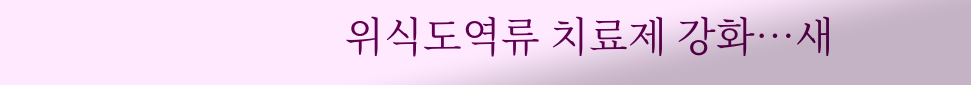위식도역류 치료제 강화…새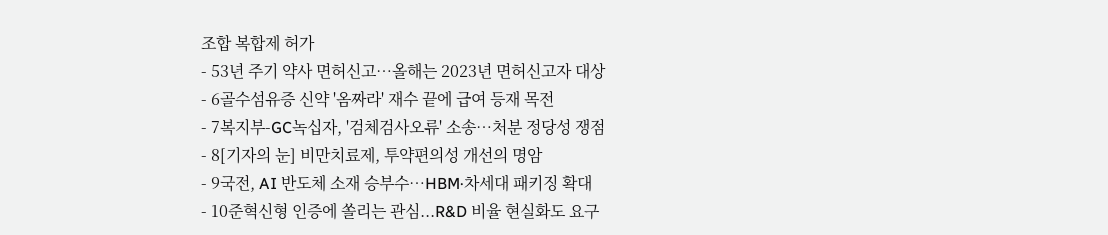조합 복합제 허가
- 53년 주기 약사 면허신고…올해는 2023년 면허신고자 대상
- 6골수섬유증 신약 '옴짜라' 재수 끝에 급여 등재 목전
- 7복지부-GC녹십자, '검체검사오류' 소송…처분 정당성 쟁점
- 8[기자의 눈] 비만치료제, 투약편의성 개선의 명암
- 9국전, AI 반도체 소재 승부수…HBM·차세대 패키징 확대
- 10준혁신형 인증에 쏠리는 관심...R&D 비율 현실화도 요구